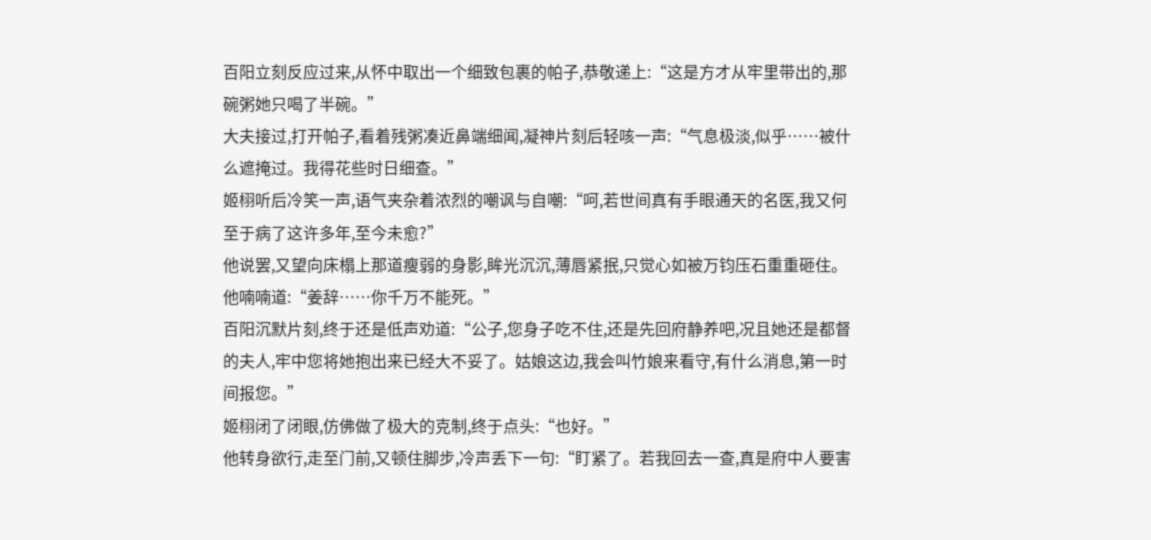百阳立刻反应过来,从怀中取出一个细致包裹的帕子,恭敬递上:“这是方才从牢里带出的,那碗粥她只喝了半碗。”
大夫接过,打开帕子,看着残粥凑近鼻端细闻,凝神片刻后轻咳一声:“气息极淡,似乎……被什么遮掩过。我得花些时日细查。”
姬栩听后冷笑一声,语气夹杂着浓烈的嘲讽与自嘲:“呵,若世间真有手眼通天的名医,我又何至于病了这许多年,至今未愈?”
他说罢,又望向床榻上那道瘦弱的身影,眸光沉沉,薄唇紧抿,只觉心如被万钧压石重重砸住。
他喃喃道:“姜辞……你千万不能死。”
百阳沉默片刻,终于还是低声劝道:“公子,您身子吃不住,还是先回府静养吧,况且她还是都督的夫人,牢中您将她抱出来已经大不妥了。姑娘这边,我会叫竹娘来看守,有什么消息,第一时间报您。”
姬栩闭了闭眼,仿佛做了极大的克制,终于点头:“也好。”
他转身欲行,走至门前,又顿住脚步,冷声丢下一句:“盯紧了。若我回去一查,真是府中人要害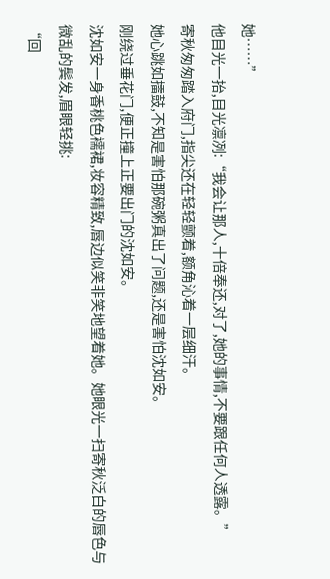她……”
他目光一抬,目光凛冽:“我会让那人,十倍奉还,对了,她的事情,不要跟任何人透露。”
寄秋匆匆踏入府门,指尖还在轻轻颤着,额角沁着一层细汗。
她心跳如擂鼓,不知是害怕那碗粥真出了问题,还是害怕沈如安。
刚绕过垂花门,便正撞上正要出门的沈如安。
沈如安一身香桃色襦裙,妆容精致,唇边似笑非笑地望着她。她眼光一扫寄秋泛白的唇色与微乱的鬓发,眉眼轻挑:
“回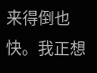来得倒也快。我正想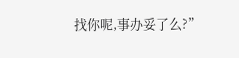找你呢,事办妥了么?”